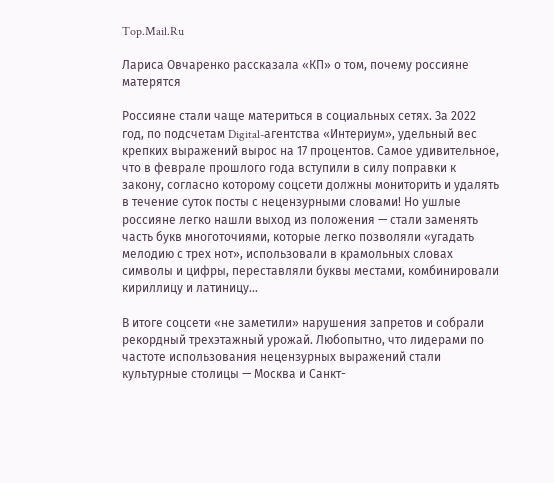Top.Mail.Ru

Лариса Овчаренко рассказала «КП» о том, почему россияне матерятся

Россияне стали чаще материться в социальных сетях. За 2022 год, по подсчетам Digital-агентства «Интериум», удельный вес крепких выражений вырос на 17 процентов. Самое удивительное, что в феврале прошлого года вступили в силу поправки к закону, согласно которому соцсети должны мониторить и удалять в течение суток посты с нецензурными словами! Но ушлые россияне легко нашли выход из положения — стали заменять часть букв многоточиями, которые легко позволяли «угадать мелодию с трех нот», использовали в крамольных словах символы и цифры, переставляли буквы местами, комбинировали кириллицу и латиницу…

В итоге соцсети «не заметили» нарушения запретов и собрали рекордный трехэтажный урожай. Любопытно, что лидерами по частоте использования нецензурных выражений стали культурные столицы — Москва и Санкт-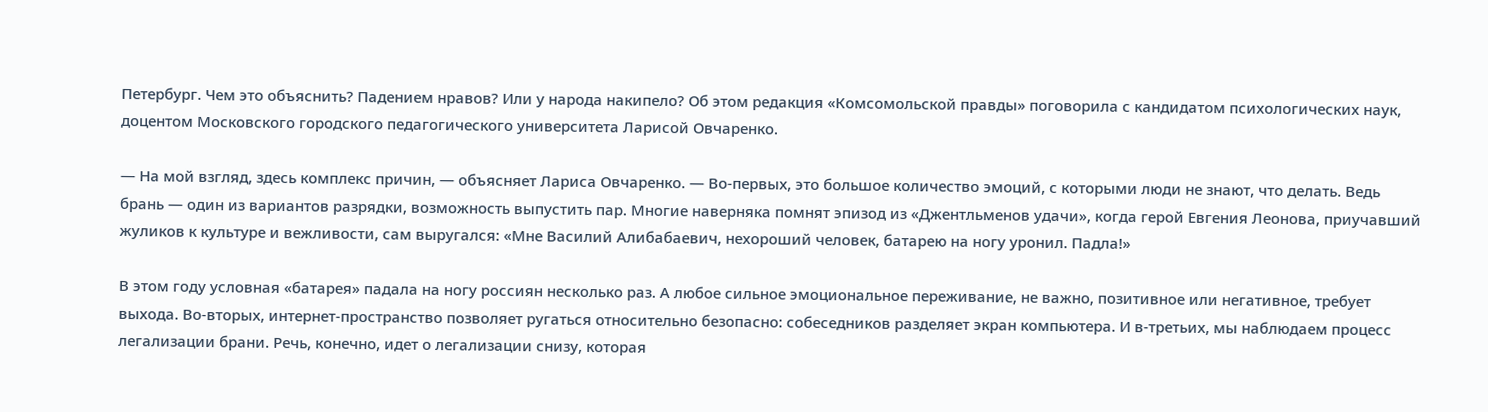Петербург. Чем это объяснить? Падением нравов? Или у народа накипело? Об этом редакция «Комсомольской правды» поговорила с кандидатом психологических наук, доцентом Московского городского педагогического университета Ларисой Овчаренко.

— На мой взгляд, здесь комплекс причин, — объясняет Лариса Овчаренко. — Во-первых, это большое количество эмоций, с которыми люди не знают, что делать. Ведь брань — один из вариантов разрядки, возможность выпустить пар. Многие наверняка помнят эпизод из «Джентльменов удачи», когда герой Евгения Леонова, приучавший жуликов к культуре и вежливости, сам выругался: «Мне Василий Алибабаевич, нехороший человек, батарею на ногу уронил. Падла!»

В этом году условная «батарея» падала на ногу россиян несколько раз. А любое сильное эмоциональное переживание, не важно, позитивное или негативное, требует выхода. Во-вторых, интернет-пространство позволяет ругаться относительно безопасно: собеседников разделяет экран компьютера. И в-третьих, мы наблюдаем процесс легализации брани. Речь, конечно, идет о легализации снизу, которая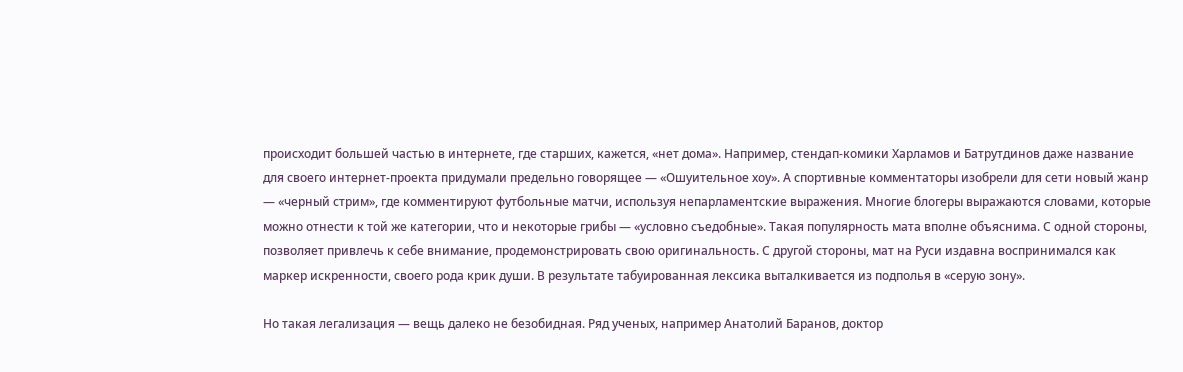происходит большей частью в интернете, где старших, кажется, «нет дома». Например, стендап-комики Харламов и Батрутдинов даже название для своего интернет-проекта придумали предельно говорящее — «Ошуительное хоу». А спортивные комментаторы изобрели для сети новый жанр — «черный стрим», где комментируют футбольные матчи, используя непарламентские выражения. Многие блогеры выражаются словами, которые можно отнести к той же категории, что и некоторые грибы — «условно съедобные». Такая популярность мата вполне объяснима. С одной стороны, позволяет привлечь к себе внимание, продемонстрировать свою оригинальность. С другой стороны, мат на Руси издавна воспринимался как маркер искренности, своего рода крик души. В результате табуированная лексика выталкивается из подполья в «серую зону».

Но такая легализация — вещь далеко не безобидная. Ряд ученых, например Анатолий Баранов, доктор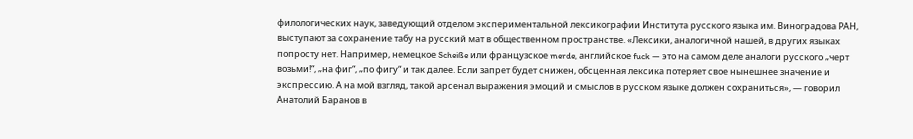филологических наук, заведующий отделом экспериментальной лексикографии Института русского языка им. Виноградова РАН, выступают за сохранение табу на русский мат в общественном пространстве. «Лексики, аналогичной нашей, в других языках попросту нет. Например, немецкое Scheiße или французское merde, английское fuck — это на самом деле аналоги русского „черт возьми!“, „на фиг“, „по фигу“ и так далее. Если запрет будет снижен, обсценная лексика потеряет свое нынешнее значение и экспрессию. А на мой взгляд, такой арсенал выражения эмоций и смыслов в русском языке должен сохраниться», — говорил Анатолий Баранов в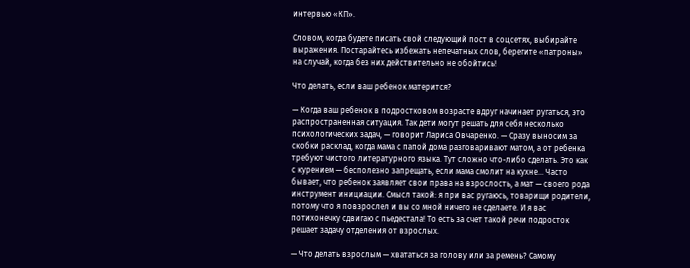интервью «КП».

Словом, когда будете писать свой следующий пост в соцсетях, выбирайте выражения. Постарайтесь избежать непечатных слов, берегите «патроны» на случай, когда без них действительно не обойтись!

Что делать, если ваш ребенок матерится?

— Когда ваш ребенок в подростковом возрасте вдруг начинает ругаться, это распространенная ситуация. Так дети могут решать для себя несколько психологических задач, — говорит Лариса Овчаренко. — Сразу выносим за скобки расклад, когда мама с папой дома разговаривают матом, а от ребенка требуют чистого литературного языка. Тут сложно что-либо сделать. Это как с курением — бесполезно запрещать, если мама смолит на кухне… Часто бывает, что ребенок заявляет свои права на взрослость, а мат — своего рода инструмент инициации. Смысл такой: я при вас ругаюсь, товарищи родители, потому что я повзрослел и вы со мной ничего не сделаете. И я вас потихонечку сдвигаю с пьедестала! То есть за счет такой речи подросток решает задачу отделения от взрослых.

— Что делать взрослым — хвататься за голову или за ремень? Самому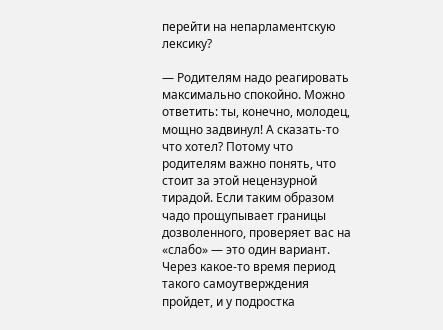перейти на непарламентскую лексику?

— Родителям надо реагировать максимально спокойно. Можно ответить: ты, конечно, молодец, мощно задвинул! А сказать-то что хотел? Потому что родителям важно понять, что стоит за этой нецензурной тирадой. Если таким образом чадо прощупывает границы дозволенного, проверяет вас на «слабо» — это один вариант. Через какое-то время период такого самоутверждения пройдет, и у подростка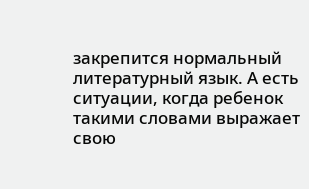закрепится нормальный литературный язык. А есть ситуации, когда ребенок такими словами выражает свою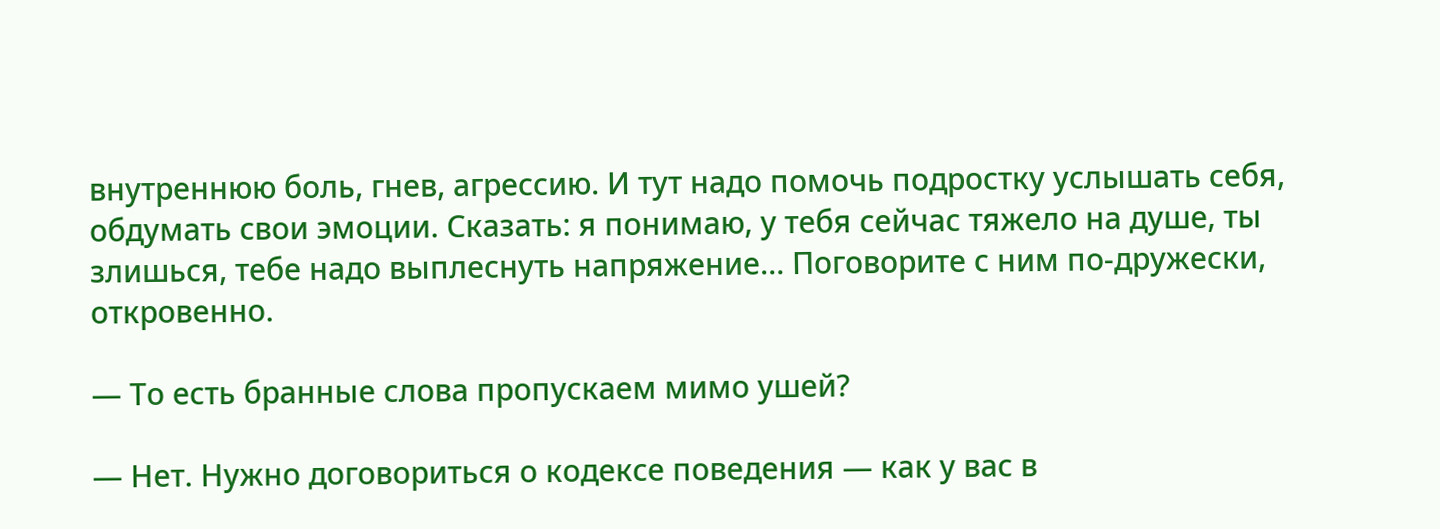внутреннюю боль, гнев, агрессию. И тут надо помочь подростку услышать себя, обдумать свои эмоции. Сказать: я понимаю, у тебя сейчас тяжело на душе, ты злишься, тебе надо выплеснуть напряжение… Поговорите с ним по-дружески, откровенно.

— То есть бранные слова пропускаем мимо ушей?

— Нет. Нужно договориться о кодексе поведения — как у вас в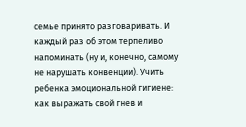семье принято разговаривать. И каждый раз об этом терпеливо напоминать (ну и, конечно, самому не нарушать конвенции). Учить ребенка эмоциональной гигиене: как выражать свой гнев и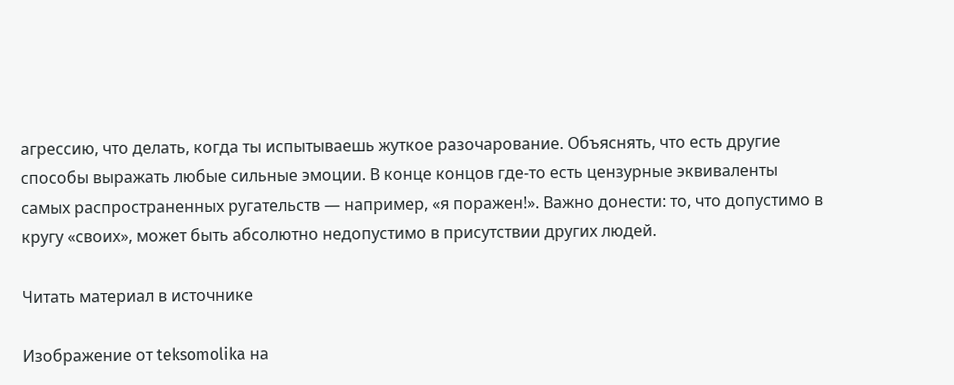агрессию, что делать, когда ты испытываешь жуткое разочарование. Объяснять, что есть другие способы выражать любые сильные эмоции. В конце концов где-то есть цензурные эквиваленты самых распространенных ругательств — например, «я поражен!». Важно донести: то, что допустимо в кругу «своих», может быть абсолютно недопустимо в присутствии других людей.

Читать материал в источнике

Изображение от teksomolika на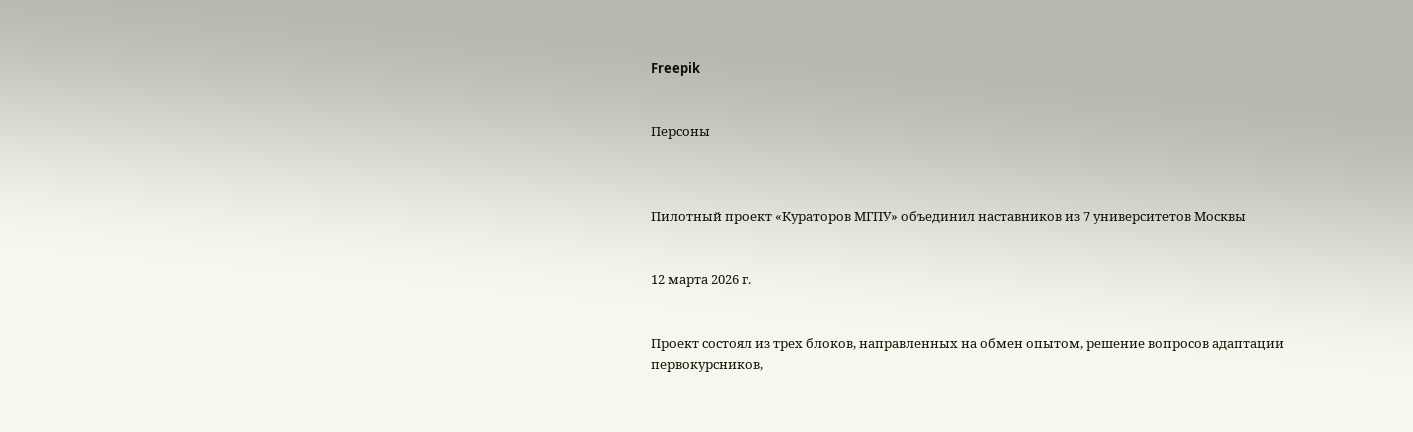Freepik


Персоны



Пилотный проект «Кураторов МГПУ» объединил наставников из 7 университетов Москвы


12 марта 2026 г.


Проект состоял из трех блоков, направленных на обмен опытом, решение вопросов адаптации первокурсников,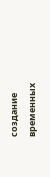создание временных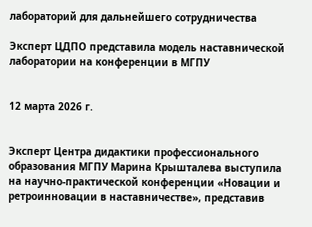лабораторий для дальнейшего сотрудничества

Эксперт ЦДПО представила модель наставнической лаборатории на конференции в МГПУ


12 марта 2026 г.


Эксперт Центра дидактики профессионального образования МГПУ Марина Крышталева выступила на научно-практической конференции «Новации и ретроинновации в наставничестве», представив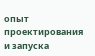опыт проектирования и запуска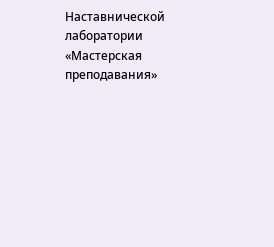Наставнической лаборатории «Мастерская преподавания»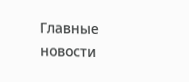Главные новости